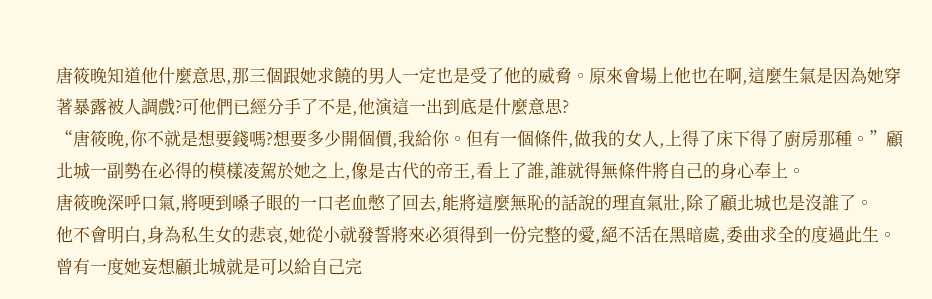唐筱晚知道他什麼意思,那三個跟她求饒的男人一定也是受了他的威脅。原來會場上他也在啊,這麼生氣是因為她穿著暴露被人調戲?可他們已經分手了不是,他演這一出到底是什麼意思?
“唐筱晚,你不就是想要錢嗎?想要多少開個價,我給你。但有一個條件,做我的女人,上得了床下得了廚房那種。”顧北城一副勢在必得的模樣凌駕於她之上,像是古代的帝王,看上了誰,誰就得無條件將自己的身心奉上。
唐筱晚深呼口氣,將哽到嗓子眼的一口老血憋了回去,能將這麼無恥的話說的理直氣壯,除了顧北城也是沒誰了。
他不會明白,身為私生女的悲哀,她從小就發誓將來必須得到一份完整的愛,絕不活在黑暗處,委曲求全的度過此生。
曾有一度她妄想顧北城就是可以給自己完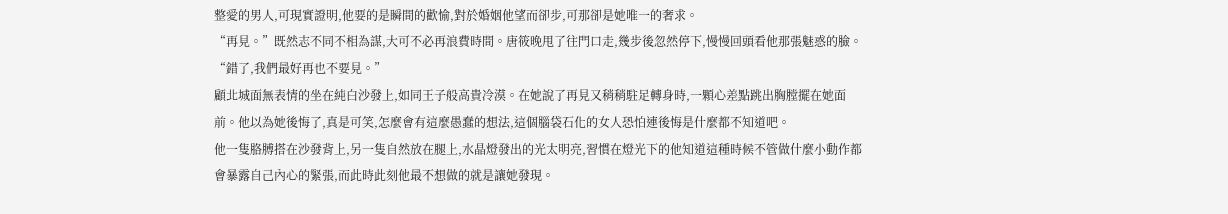整愛的男人,可現實證明,他要的是瞬間的歡愉,對於婚姻他望而卻步,可那卻是她唯一的奢求。
“再見。”既然志不同不相為謀,大可不必再浪費時間。唐筱晚甩了往門口走,幾步後忽然停下,慢慢回頭看他那張魅惑的臉。“錯了,我們最好再也不要見。”
顧北城面無表情的坐在純白沙發上,如同王子般高貴冷漠。在她說了再見又稍稍駐足轉身時,一顆心差點跳出胸膛擺在她面前。他以為她後悔了,真是可笑,怎麼會有這麼愚蠢的想法,這個腦袋石化的女人恐怕連後悔是什麼都不知道吧。
他一隻胳膊搭在沙發背上,另一隻自然放在腿上,水晶燈發出的光太明亮,習慣在燈光下的他知道這種時候不管做什麼小動作都會暴露自己內心的緊張,而此時此刻他最不想做的就是讓她發現。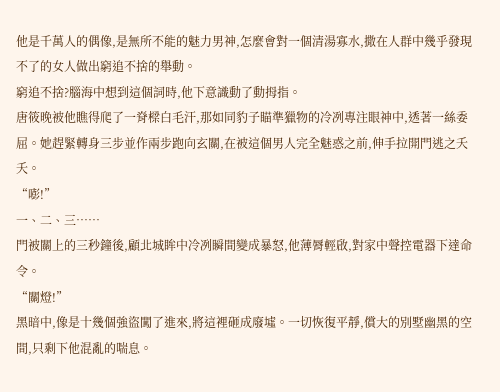他是千萬人的偶像,是無所不能的魅力男神,怎麼會對一個清湯寡水,撒在人群中幾乎發現不了的女人做出窮追不捨的舉動。
窮追不捨?腦海中想到這個詞時,他下意識動了動拇指。
唐筱晚被他瞧得爬了一脊樑白毛汗,那如同豹子瞄準獵物的冷冽專注眼神中,透著一絲委屈。她趕緊轉身三步並作兩步跑向玄關,在被這個男人完全魅惑之前,伸手拉開門逃之夭夭。
“嘭!”
一、二、三……
門被關上的三秒鐘後,顧北城眸中冷冽瞬間變成暴怒,他薄脣輕啟,對家中聲控電器下達命令。
“關燈!”
黑暗中,像是十幾個強盜闖了進來,將這裡砸成廢墟。一切恢復平靜,償大的別墅幽黑的空間,只剩下他混亂的喘息。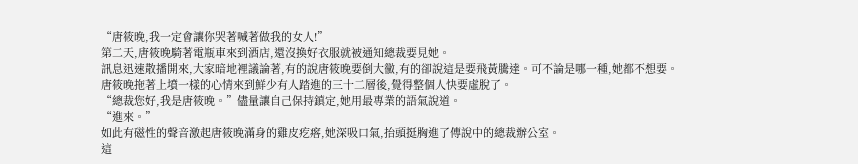“唐筱晚,我一定會讓你哭著喊著做我的女人!”
第二天,唐筱晚騎著電瓶車來到酒店,還沒換好衣服就被通知總裁要見她。
訊息迅速散播開來,大家暗地裡議論著,有的說唐筱晚要倒大黴,有的卻說這是要飛黃騰達。可不論是哪一種,她都不想要。
唐筱晚拖著上墳一樣的心情來到鮮少有人踏進的三十二層後,覺得整個人快要虛脫了。
“總裁您好,我是唐筱晚。”儘量讓自己保持鎮定,她用最專業的語氣說道。
“進來。”
如此有磁性的聲音激起唐筱晚滿身的雞皮疙瘩,她深吸口氣,抬頭挺胸進了傳說中的總裁辦公室。
這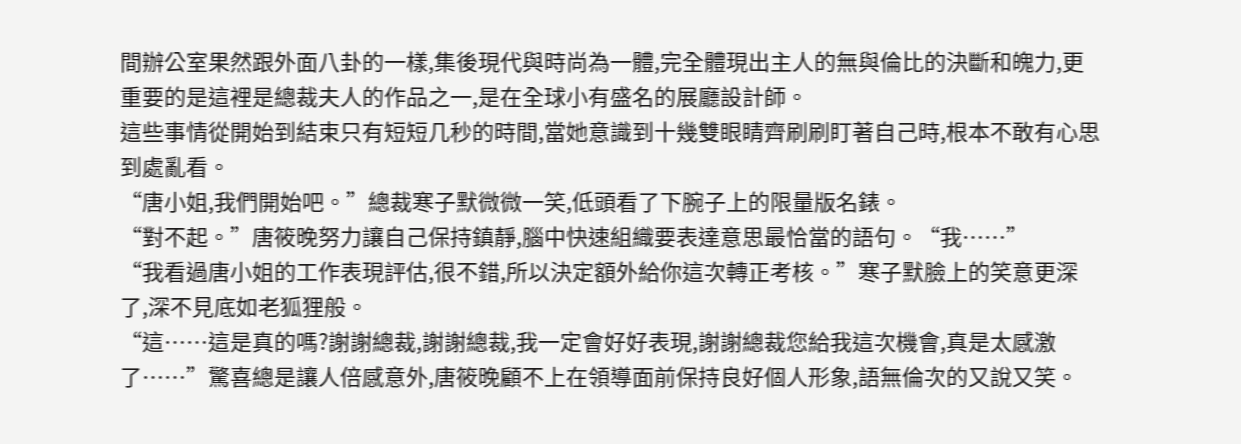間辦公室果然跟外面八卦的一樣,集後現代與時尚為一體,完全體現出主人的無與倫比的決斷和魄力,更重要的是這裡是總裁夫人的作品之一,是在全球小有盛名的展廳設計師。
這些事情從開始到結束只有短短几秒的時間,當她意識到十幾雙眼睛齊刷刷盯著自己時,根本不敢有心思到處亂看。
“唐小姐,我們開始吧。”總裁寒子默微微一笑,低頭看了下腕子上的限量版名錶。
“對不起。”唐筱晚努力讓自己保持鎮靜,腦中快速組織要表達意思最恰當的語句。“我……”
“我看過唐小姐的工作表現評估,很不錯,所以決定額外給你這次轉正考核。”寒子默臉上的笑意更深了,深不見底如老狐狸般。
“這……這是真的嗎?謝謝總裁,謝謝總裁,我一定會好好表現,謝謝總裁您給我這次機會,真是太感激了……”驚喜總是讓人倍感意外,唐筱晚顧不上在領導面前保持良好個人形象,語無倫次的又說又笑。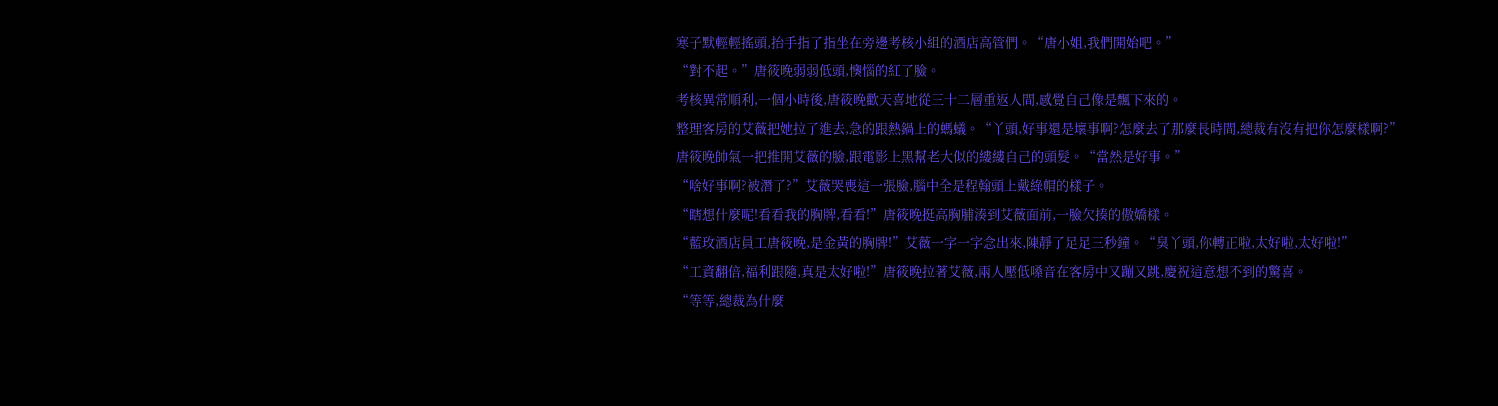寒子默輕輕搖頭,抬手指了指坐在旁邊考核小組的酒店高管們。“唐小姐,我們開始吧。”
“對不起。”唐筱晚弱弱低頭,懊惱的紅了臉。
考核異常順利,一個小時後,唐筱晚歡天喜地從三十二層重返人間,感覺自己像是飄下來的。
整理客房的艾薇把她拉了進去,急的跟熱鍋上的螞蟻。“丫頭,好事還是壞事啊?怎麼去了那麼長時間,總裁有沒有把你怎麼樣啊?”
唐筱晚帥氣一把推開艾薇的臉,跟電影上黑幫老大似的縷縷自己的頭髮。“當然是好事。”
“啥好事啊?被潛了?”艾薇哭喪這一張臉,腦中全是程翰頭上戴綠帽的樣子。
“瞎想什麼呢!看看我的胸牌,看看!”唐筱晚挺高胸脯湊到艾薇面前,一臉欠揍的傲嬌樣。
“藍玫酒店員工唐筱晚,是金黃的胸牌!”艾薇一字一字念出來,陳靜了足足三秒鐘。“臭丫頭,你轉正啦,太好啦,太好啦!”
“工資翻倍,福利跟隨,真是太好啦!”唐筱晚拉著艾薇,兩人壓低嗓音在客房中又蹦又跳,慶祝這意想不到的驚喜。
“等等,總裁為什麼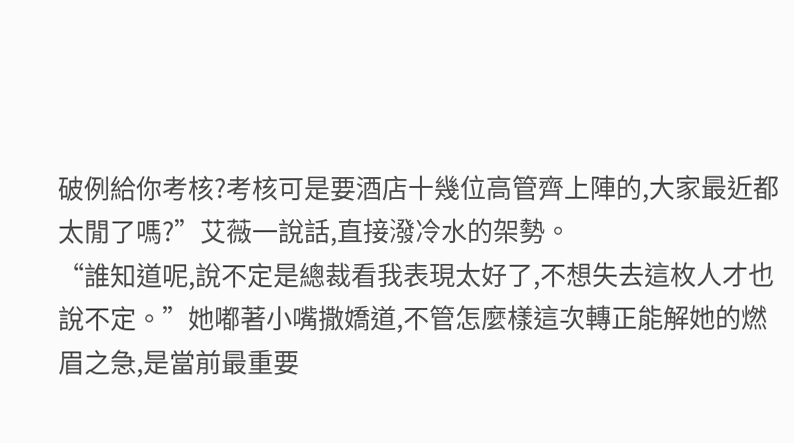破例給你考核?考核可是要酒店十幾位高管齊上陣的,大家最近都太閒了嗎?”艾薇一說話,直接潑冷水的架勢。
“誰知道呢,說不定是總裁看我表現太好了,不想失去這枚人才也說不定。”她嘟著小嘴撒嬌道,不管怎麼樣這次轉正能解她的燃眉之急,是當前最重要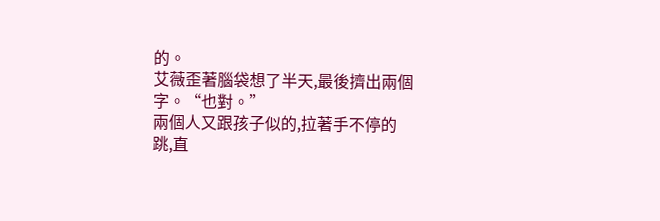的。
艾薇歪著腦袋想了半天,最後擠出兩個字。“也對。”
兩個人又跟孩子似的,拉著手不停的跳,直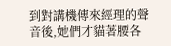到對講機傳來經理的聲音後,她們才貓著腰各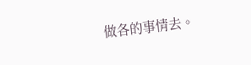做各的事情去。